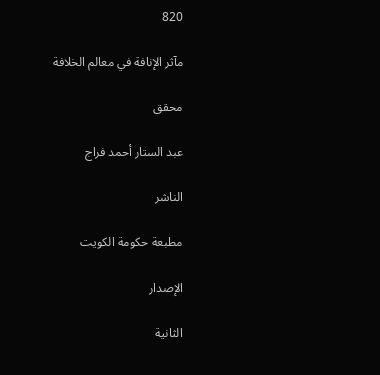820

مآثر الإنافة في معالم الخلافة

محقق

عبد الستار أحمد فراج

الناشر

مطبعة حكومة الكويت

الإصدار

الثانية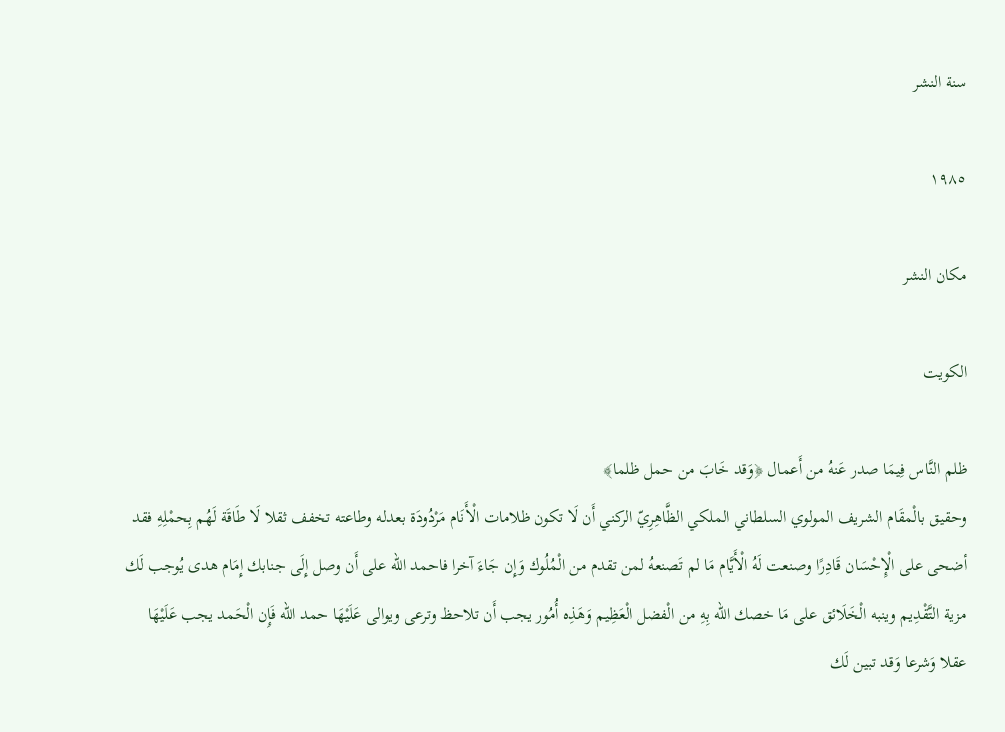سنة النشر

١٩٨٥

مكان النشر

الكويت

ظلم النَّاس فِيمَا صدر عَنهُ من أَعمال ﴿وَقد خَابَ من حمل ظلما﴾
وحقيق بالْمقَام الشريف المولوي السلطاني الملكي الظَّاهِرِيّ الركني أَن لَا تكون ظلامات الْأَنَام مَرْدُودَة بعدله وطاعته تخفف ثقلا لَا طَاقَة لَهُم بِحمْلِهِ فقد أضحى على الْإِحْسَان قَادِرًا وصنعت لَهُ الْأَيَّام مَا لم تَصنعهُ لمن تقدم من الْمُلُوك وَإِن جَاءَ آخرا فاحمد الله على أَن وصل إِلَى جنابك إِمَام هدى يُوجب لَك مزية التَّقْدِيم وينبه الْخَلَائق على مَا خصك الله بِهِ من الْفضل الْعَظِيم وَهَذِه أُمُور يجب أَن تلاحظ وترعى ويوالى عَلَيْهَا حمد الله فَإِن الْحَمد يجب عَلَيْهَا عقلا وَشرعا وَقد تبين لَك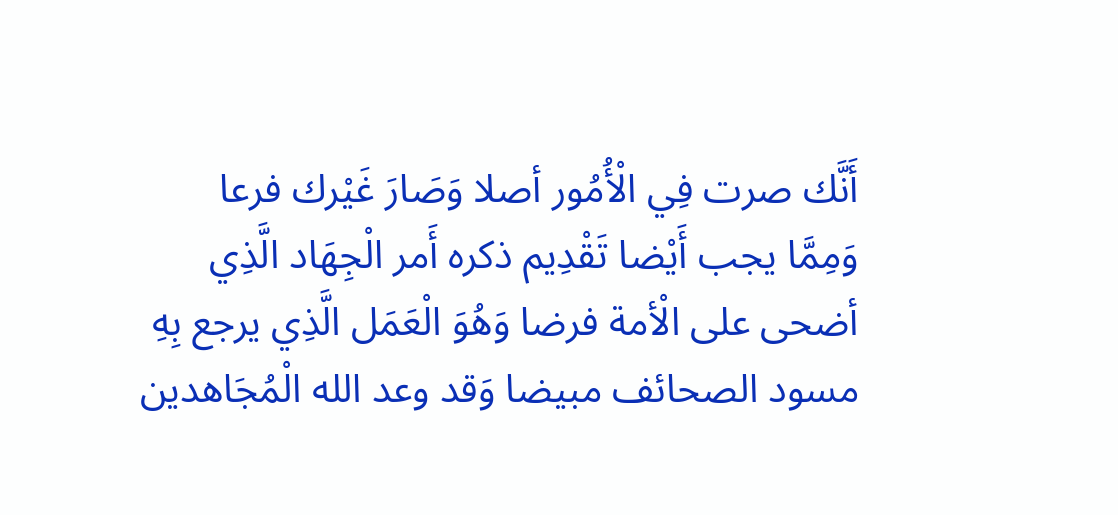أَنَّك صرت فِي الْأُمُور أصلا وَصَارَ غَيْرك فرعا
وَمِمَّا يجب أَيْضا تَقْدِيم ذكره أَمر الْجِهَاد الَّذِي أضحى على الْأمة فرضا وَهُوَ الْعَمَل الَّذِي يرجع بِهِ مسود الصحائف مبيضا وَقد وعد الله الْمُجَاهدين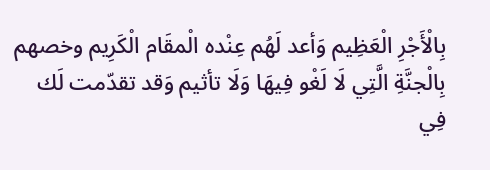بِالْأَجْرِ الْعَظِيم وَأعد لَهُم عِنْده الْمقَام الْكَرِيم وخصهم بِالْجنَّةِ الَّتِي لَا لَغْو فِيهَا وَلَا تأثيم وَقد تقدّمت لَك فِي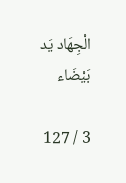الْجِهَاد يَد بَيْضَاء

3 / 127